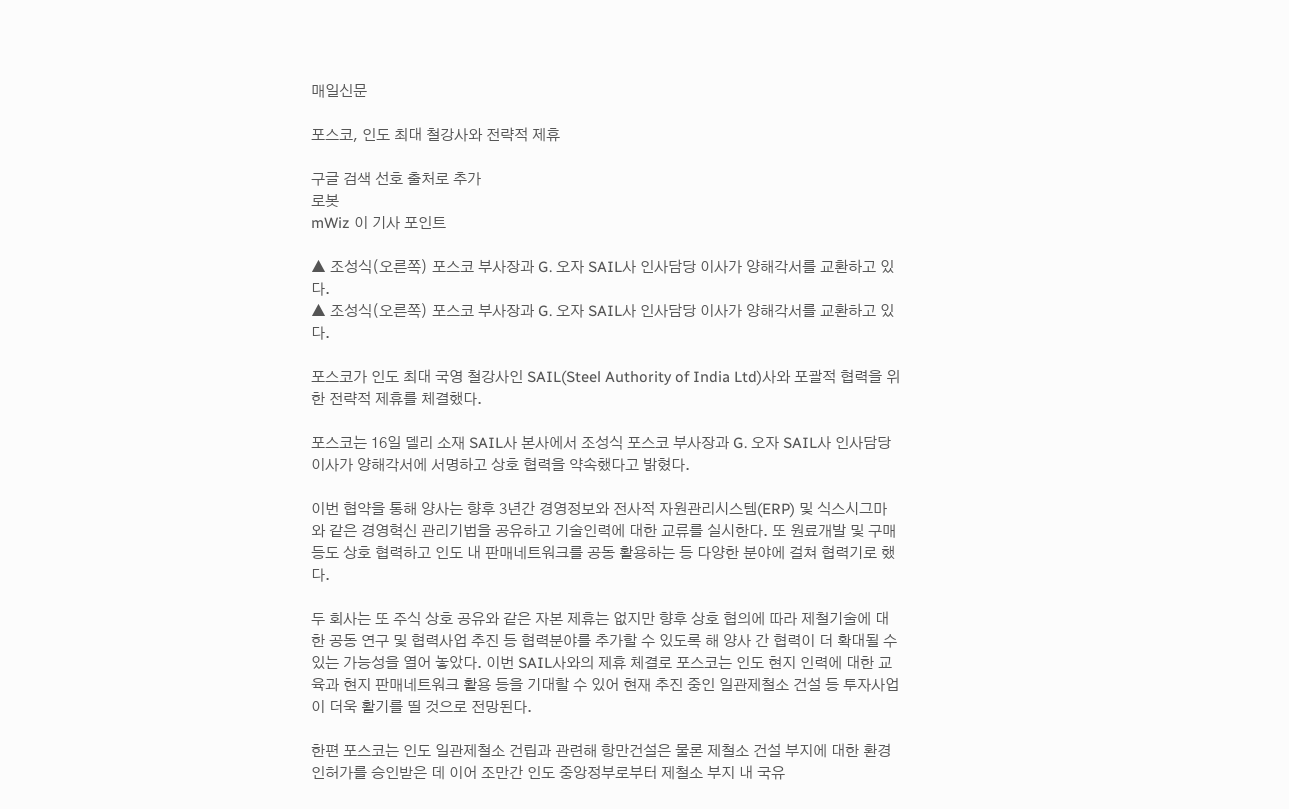매일신문

포스코, 인도 최대 철강사와 전략적 제휴

구글 검색 선호 출처로 추가
로봇
mWiz 이 기사 포인트

▲ 조성식(오른쪽) 포스코 부사장과 G. 오자 SAIL사 인사담당 이사가 양해각서를 교환하고 있다.
▲ 조성식(오른쪽) 포스코 부사장과 G. 오자 SAIL사 인사담당 이사가 양해각서를 교환하고 있다.

포스코가 인도 최대 국영 철강사인 SAIL(Steel Authority of India Ltd)사와 포괄적 협력을 위한 전략적 제휴를 체결했다.

포스코는 16일 델리 소재 SAIL사 본사에서 조성식 포스코 부사장과 G. 오자 SAIL사 인사담당 이사가 양해각서에 서명하고 상호 협력을 약속했다고 밝혔다.

이번 협약을 통해 양사는 향후 3년간 경영정보와 전사적 자원관리시스템(ERP) 및 식스시그마와 같은 경영혁신 관리기법을 공유하고 기술인력에 대한 교류를 실시한다. 또 원료개발 및 구매 등도 상호 협력하고 인도 내 판매네트워크를 공동 활용하는 등 다양한 분야에 걸쳐 협력기로 했다.

두 회사는 또 주식 상호 공유와 같은 자본 제휴는 없지만 향후 상호 협의에 따라 제철기술에 대한 공동 연구 및 협력사업 추진 등 협력분야를 추가할 수 있도록 해 양사 간 협력이 더 확대될 수 있는 가능성을 열어 놓았다. 이번 SAIL사와의 제휴 체결로 포스코는 인도 현지 인력에 대한 교육과 현지 판매네트워크 활용 등을 기대할 수 있어 현재 추진 중인 일관제철소 건설 등 투자사업이 더욱 활기를 띨 것으로 전망된다.

한편 포스코는 인도 일관제철소 건립과 관련해 항만건설은 물론 제철소 건설 부지에 대한 환경 인허가를 승인받은 데 이어 조만간 인도 중앙정부로부터 제철소 부지 내 국유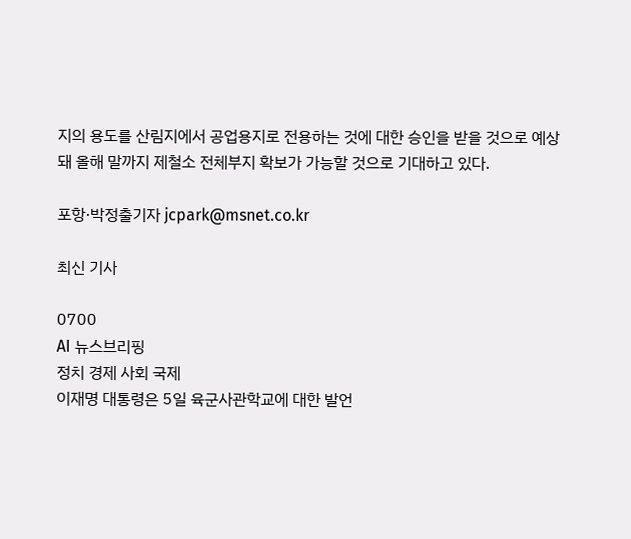지의 용도를 산림지에서 공업용지로 전용하는 것에 대한 승인을 받을 것으로 예상돼 올해 말까지 제철소 전체부지 확보가 가능할 것으로 기대하고 있다.

포항·박정출기자 jcpark@msnet.co.kr

최신 기사

0700
AI 뉴스브리핑
정치 경제 사회 국제
이재명 대통령은 5일 육군사관학교에 대한 발언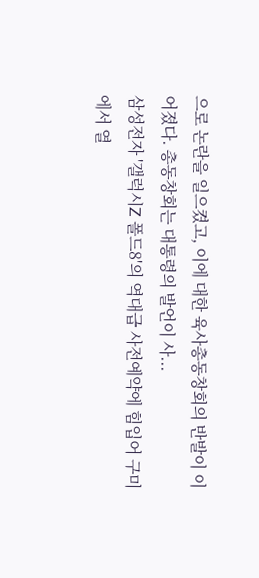으로 논란을 일으켰고, 이에 대한 육사총동창회의 반발이 이어졌다. 총동창회는 대통령의 발언이 사...
삼성전자 '갤럭시Z 폴드8'의 역대급 사전예약에 힘입어 구미에서 열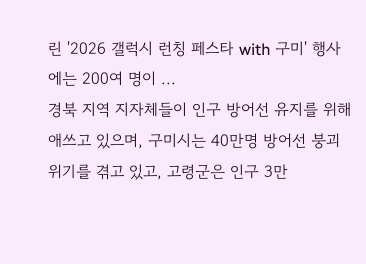린 '2026 갤럭시 런칭 페스타 with 구미' 행사에는 200여 명이 ...
경북 지역 지자체들이 인구 방어선 유지를 위해 애쓰고 있으며, 구미시는 40만명 방어선 붕괴 위기를 겪고 있고, 고령군은 인구 3만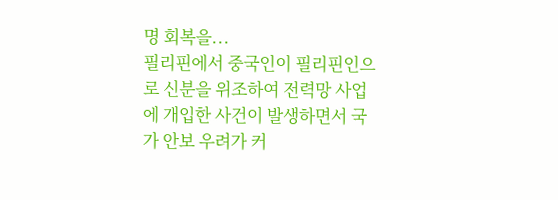명 회복을...
필리핀에서 중국인이 필리핀인으로 신분을 위조하여 전력망 사업에 개입한 사건이 발생하면서 국가 안보 우려가 커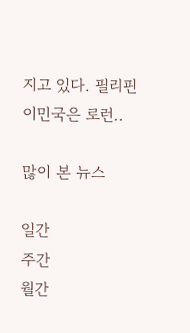지고 있다. 필리핀 이민국은 로런..

많이 본 뉴스

일간
주간
월간